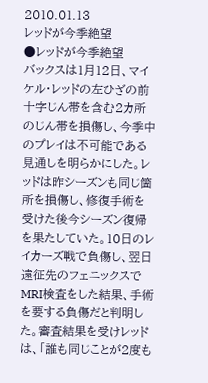2010.01.13
レッドが今季絶望
●レッドが今季絶望
バックスは1月12日、マイケル・レッドの左ひざの前十字じん帯を含む2カ所のじん帯を損傷し、今季中のプレイは不可能である見通しを明らかにした。レッドは昨シーズンも同じ箇所を損傷し、修復手術を受けた後今シーズン復帰を果たしていた。10日のレイカーズ戦で負傷し、翌日遠征先のフェニックスでMRI検査をした結果、手術を要する負傷だと判明した。審査結果を受けレッドは、「誰も同じことが2度も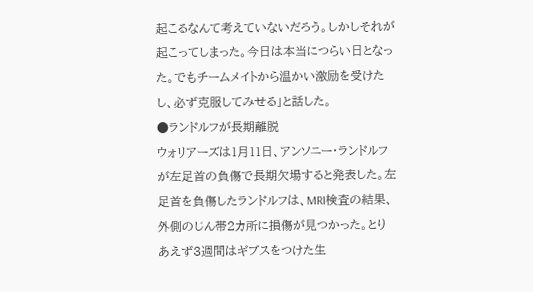起こるなんて考えていないだろう。しかしそれが起こってしまった。今日は本当につらい日となった。でもチームメイトから温かい激励を受けたし、必ず克服してみせる」と話した。
●ランドルフが長期離脱
ウォリアーズは1月11日、アンソニー・ランドルフが左足首の負傷で長期欠場すると発表した。左足首を負傷したランドルフは、MRI検査の結果、外側のじん帯2カ所に損傷が見つかった。とりあえず3週間はギブスをつけた生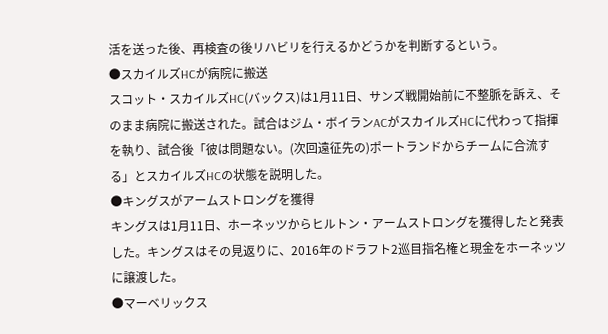活を送った後、再検査の後リハビリを行えるかどうかを判断するという。
●スカイルズHCが病院に搬送
スコット・スカイルズHC(バックス)は1月11日、サンズ戦開始前に不整脈を訴え、そのまま病院に搬送された。試合はジム・ボイランACがスカイルズHCに代わって指揮を執り、試合後「彼は問題ない。(次回遠征先の)ポートランドからチームに合流する」とスカイルズHCの状態を説明した。
●キングスがアームストロングを獲得
キングスは1月11日、ホーネッツからヒルトン・アームストロングを獲得したと発表した。キングスはその見返りに、2016年のドラフト2巡目指名権と現金をホーネッツに譲渡した。
●マーベリックス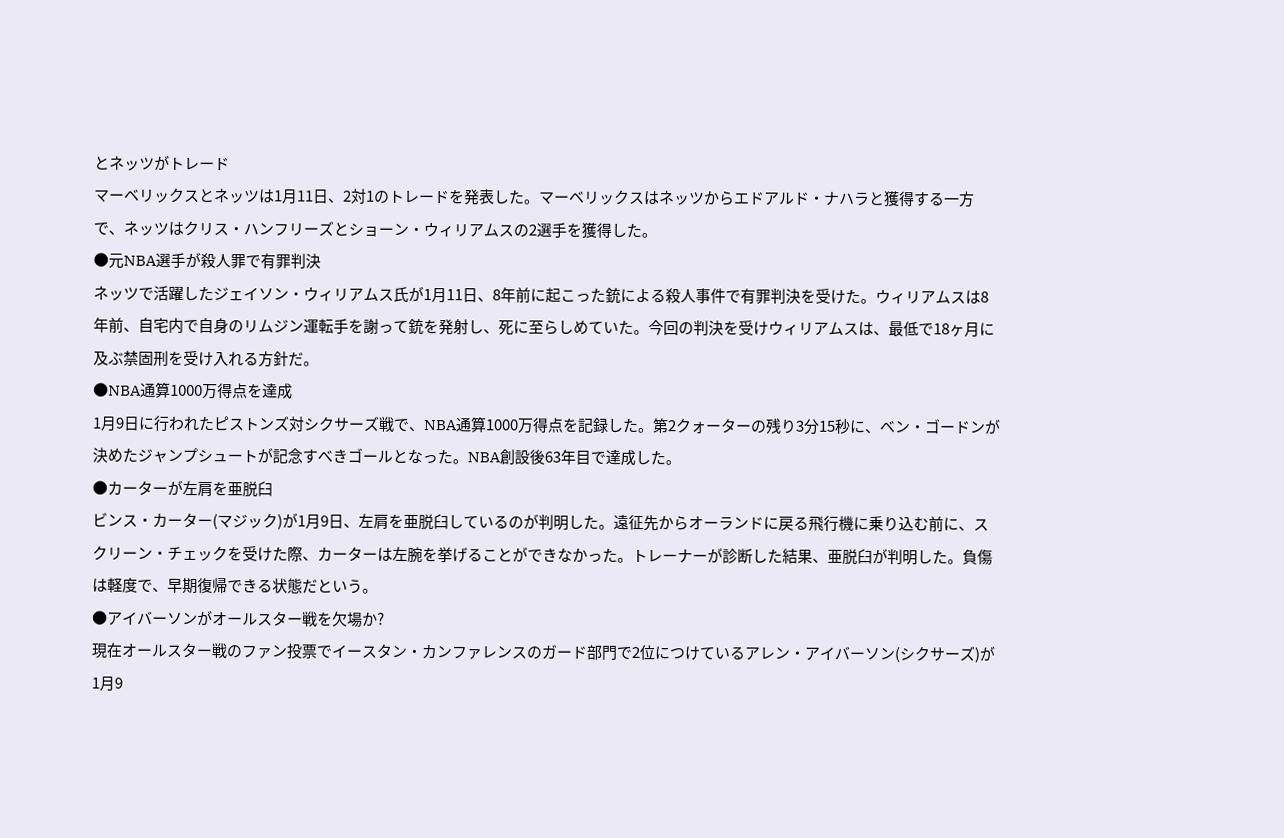とネッツがトレード
マーベリックスとネッツは1月11日、2対1のトレードを発表した。マーベリックスはネッツからエドアルド・ナハラと獲得する一方で、ネッツはクリス・ハンフリーズとショーン・ウィリアムスの2選手を獲得した。
●元NBA選手が殺人罪で有罪判決
ネッツで活躍したジェイソン・ウィリアムス氏が1月11日、8年前に起こった銃による殺人事件で有罪判決を受けた。ウィリアムスは8年前、自宅内で自身のリムジン運転手を謝って銃を発射し、死に至らしめていた。今回の判決を受けウィリアムスは、最低で18ヶ月に及ぶ禁固刑を受け入れる方針だ。
●NBA通算1000万得点を達成
1月9日に行われたピストンズ対シクサーズ戦で、NBA通算1000万得点を記録した。第2クォーターの残り3分15秒に、ベン・ゴードンが決めたジャンプシュートが記念すべきゴールとなった。NBA創設後63年目で達成した。
●カーターが左肩を亜脱臼
ビンス・カーター(マジック)が1月9日、左肩を亜脱臼しているのが判明した。遠征先からオーランドに戻る飛行機に乗り込む前に、スクリーン・チェックを受けた際、カーターは左腕を挙げることができなかった。トレーナーが診断した結果、亜脱臼が判明した。負傷は軽度で、早期復帰できる状態だという。
●アイバーソンがオールスター戦を欠場か?
現在オールスター戦のファン投票でイースタン・カンファレンスのガード部門で2位につけているアレン・アイバーソン(シクサーズ)が1月9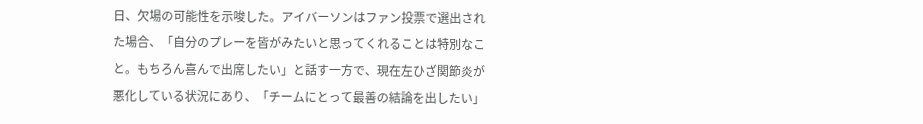日、欠場の可能性を示唆した。アイバーソンはファン投票で選出された場合、「自分のプレーを皆がみたいと思ってくれることは特別なこと。もちろん喜んで出席したい」と話す一方で、現在左ひざ関節炎が悪化している状況にあり、「チームにとって最善の結論を出したい」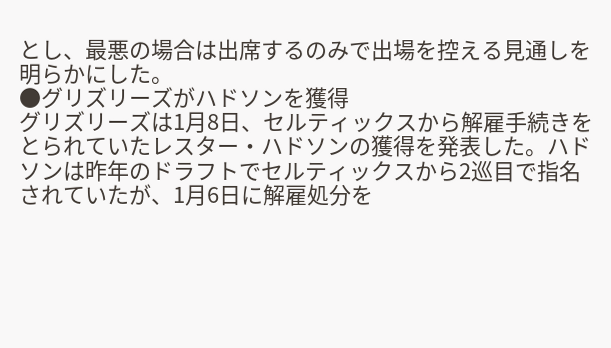とし、最悪の場合は出席するのみで出場を控える見通しを明らかにした。
●グリズリーズがハドソンを獲得
グリズリーズは1月8日、セルティックスから解雇手続きをとられていたレスター・ハドソンの獲得を発表した。ハドソンは昨年のドラフトでセルティックスから2巡目で指名されていたが、1月6日に解雇処分を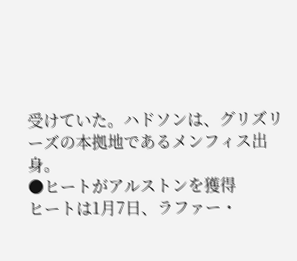受けていた。ハドソンは、グリズリーズの本拠地であるメンフィス出身。
●ヒートがアルストンを獲得
ヒートは1月7日、ラファー・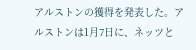アルストンの獲得を発表した。アルストンは1月7日に、ネッツと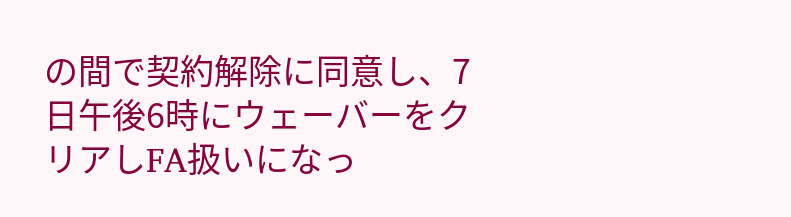の間で契約解除に同意し、7日午後6時にウェーバーをクリアしFA扱いになっ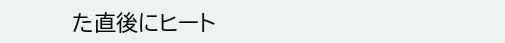た直後にヒート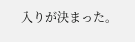入りが決まった。